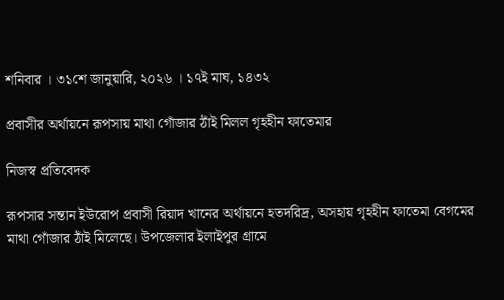শনিবার । ৩১শে জানুয়ারি, ২০২৬ । ১৭ই মাঘ, ১৪৩২

প্রবাসীর অর্থায়নে রূপসায় মাথা গোঁজার ঠাঁই মিলল গৃহহীন ফাতেমার

নিজস্ব প্রতিবেদক

রূপসার সন্তান ইউরোপ প্রবাসী রিয়াদ খানের অর্থায়নে হতদরিদ্র, অসহায় গৃহহীন ফাতেমা বেগমের মাথা গোঁজার ঠাঁই মিলেছে। উপজেলার ইলাইপুর গ্রামে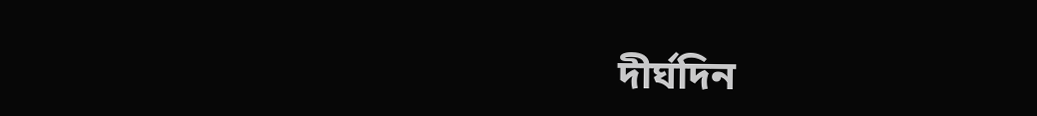দীর্ঘদিন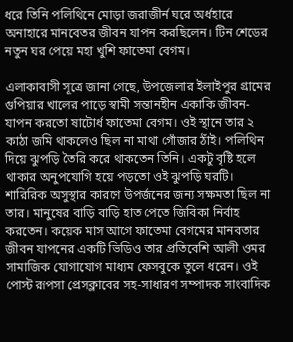ধরে তিনি পলিথিনে মোড়া জরাজীর্ন ঘরে অর্ধহারে অনাহারে মানবেতর জীবন যাপন করছিলেন। টিন শেডের নতুন ঘর পেয়ে মহা খুশি ফাতেমা বেগম।

এলাকাবাসী সূত্রে জানা গেছে, উপজেলার ইলাইপুর গ্রামের গুপিয়ার খালের পাড়ে স্বামী সন্তানহীন একাকি জীবন-যাপন করতো ষাটোর্ধ ফাতেমা বেগম। ওই স্থানে তার ২ কাঠা জমি থাকলেও ছিল না মাথা গোঁজার ঠাঁই। পলিথিন দিয়ে ঝুপড়ি তৈরি করে থাকতেন তিনি। একটু বৃষ্টি হলে থাকার অনুপযোগি হয়ে পড়তো ওই ঝুপড়ি ঘরটি। শারিরিক অসুস্থার কারণে উপর্জনের জন্য সক্ষমতা ছিল না তার। মানুষের বাড়ি বাড়ি হাত পেতে জিবিকা নির্বাহ করতেন। কয়েক মাস আগে ফাতেমা বেগমের মানবতার জীবন যাপনের একটি ভিডিও তার প্রতিবেশি আলী ওমর সামাজিক যোগাযোগ মাধ্যম ফেসবুকে তুলে ধরেন। ওই পোস্ট রূপসা প্রেসক্লাবের সহ-সাধারণ সম্পাদক সাংবাদিক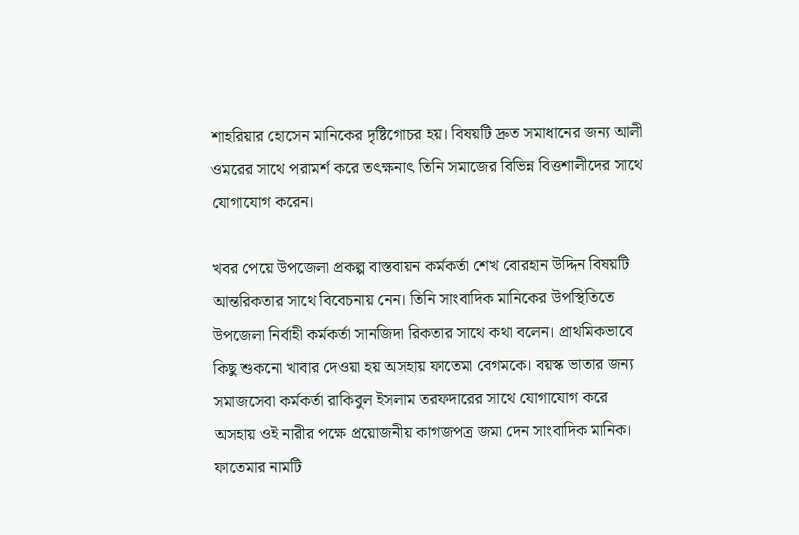শাহরিয়ার হোসেন মানিকের দৃষ্টিগোচর হয়। বিষয়টি দ্রুত সমাধানের জন্য আলী ওমরের সাথে পরামর্শ করে তৎক্ষনাৎ তিনি সমাজের বিভিন্ন বিত্তশালীদের সাথে যোগাযোগ করেন।

খবর পেয়ে উপজেলা প্রকল্প বাস্তবায়ন কর্মকর্তা শেখ বোরহান উদ্দিন বিষয়টি আন্তরিকতার সাথে বিবেচনায় নেন। তিনি সাংবাদিক মানিকের উপস্থিতিতে উপজেলা নির্বাহী কর্মকর্তা সানজিদা রিকতার সাথে কথা বলেন। প্রাথমিকভাবে কিছু শুকনো খাবার দেওয়া হয় অসহায় ফাতেমা বেগমকে। বয়স্ক ভাতার জন্য সমাজসেবা কর্মকর্তা রাকিবুল ইসলাম তরফদারের সাথে যোগাযোগ করে অসহায় ওই নারীর পক্ষে প্রয়োজনীয় কাগজপত্র জমা দেন সাংবাদিক মানিক। ফাতেমার নামটি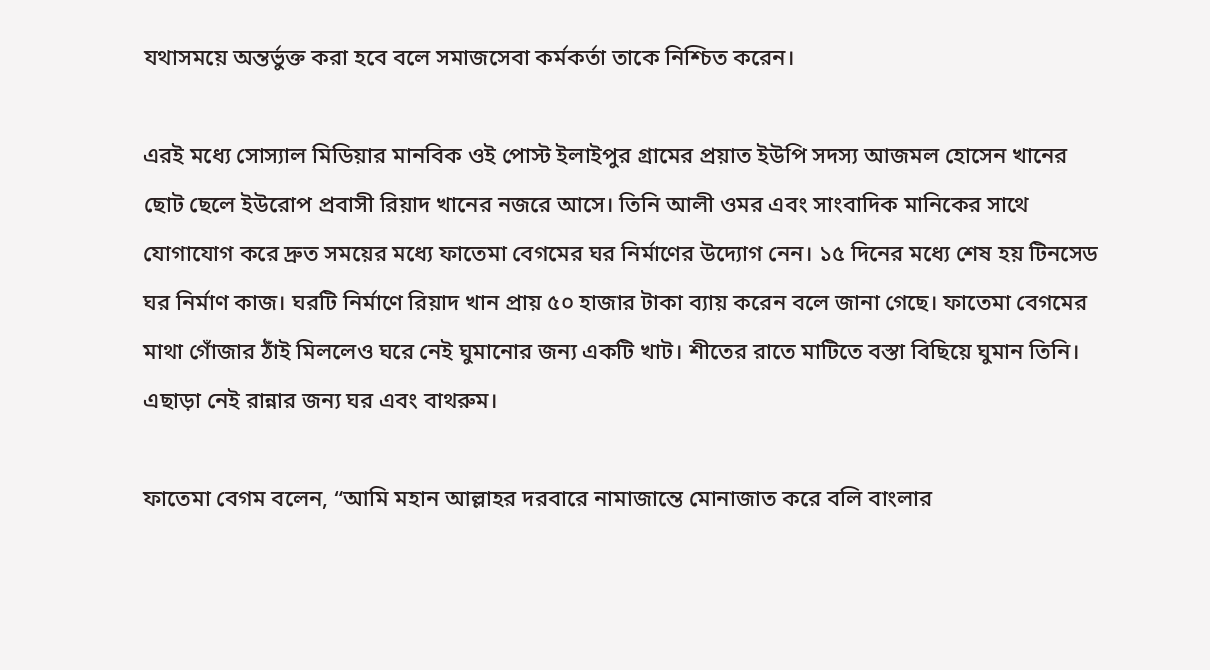যথাসময়ে অন্তর্ভুক্ত করা হবে বলে সমাজসেবা কর্মকর্তা তাকে নিশ্চিত করেন।

এরই মধ্যে সোস্যাল মিডিয়ার মানবিক ওই পোস্ট ইলাইপুর গ্রামের প্রয়াত ইউপি সদস্য আজমল হোসেন খানের ছোট ছেলে ইউরোপ প্রবাসী রিয়াদ খানের নজরে আসে। তিনি আলী ওমর এবং সাংবাদিক মানিকের সাথে যোগাযোগ করে দ্রুত সময়ের মধ্যে ফাতেমা বেগমের ঘর নির্মাণের উদ্যোগ নেন। ১৫ দিনের মধ্যে শেষ হয় টিনসেড ঘর নির্মাণ কাজ। ঘরটি নির্মাণে রিয়াদ খান প্রায় ৫০ হাজার টাকা ব্যায় করেন বলে জানা গেছে। ফাতেমা বেগমের মাথা গোঁজার ঠাঁই মিললেও ঘরে নেই ঘুমানোর জন্য একটি খাট। শীতের রাতে মাটিতে বস্তা বিছিয়ে ঘুমান তিনি। এছাড়া নেই রান্নার জন্য ঘর এবং বাথরুম।

ফাতেমা বেগম বলেন, “আমি মহান আল্লাহর দরবারে নামাজান্তে মোনাজাত করে বলি বাংলার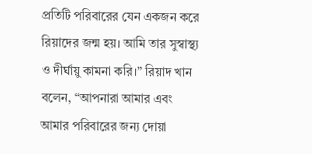প্রতিটি পরিবারের যেন একজন করে রিয়াদের জন্ম হয়। আমি তার সুস্বাস্থ্য ও দীর্ঘায়ু কামনা করি।” রিয়াদ খান বলেন, “আপনারা আমার এবং আমার পরিবারের জন্য দোয়া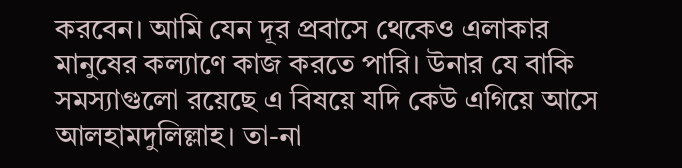করবেন। আমি যেন দূর প্রবাসে থেকেও এলাকার মানুষের কল্যাণে কাজ করতে পারি। উনার যে বাকি সমস্যাগুলো রয়েছে এ বিষয়ে যদি কেউ এগিয়ে আসে আলহামদুলিল্লাহ। তা-না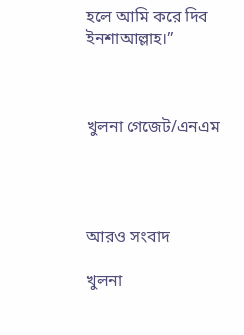হলে আমি করে দিব ইনশাআল্লাহ।”



খুলনা গেজেট/এনএম




আরও সংবাদ

খুলনা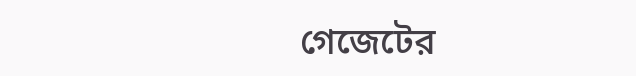গেজেটের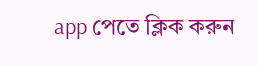app পেতে ক্লিক করুন